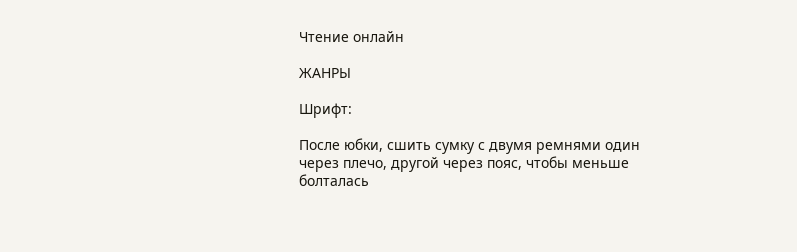Чтение онлайн

ЖАНРЫ

Шрифт:

После юбки, сшить сумку с двумя ремнями один через плечо, другой через пояс, чтобы меньше болталась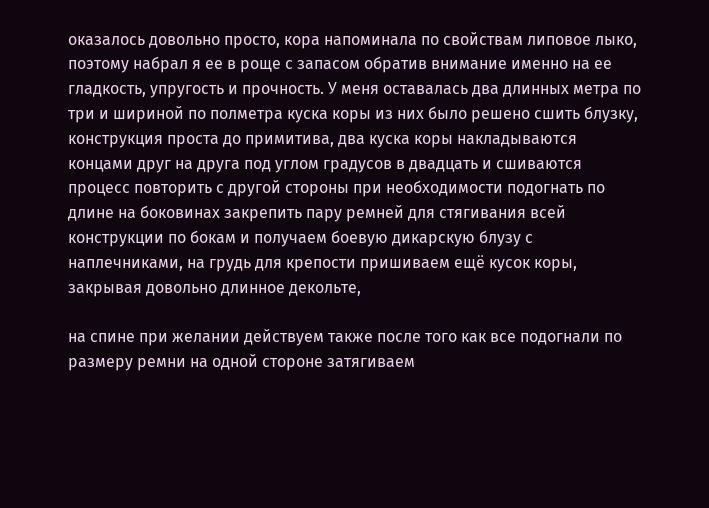оказалось довольно просто, кора напоминала по свойствам липовое лыко, поэтому набрал я ее в роще с запасом обратив внимание именно на ее гладкость, упругость и прочность. У меня оставалась два длинных метра по три и шириной по полметра куска коры из них было решено сшить блузку, конструкция проста до примитива, два куска коры накладываются концами друг на друга под углом градусов в двадцать и сшиваются процесс повторить с другой стороны при необходимости подогнать по длине на боковинах закрепить пару ремней для стягивания всей конструкции по бокам и получаем боевую дикарскую блузу с наплечниками, на грудь для крепости пришиваем ещё кусок коры, закрывая довольно длинное декольте,

на спине при желании действуем также после того как все подогнали по размеру ремни на одной стороне затягиваем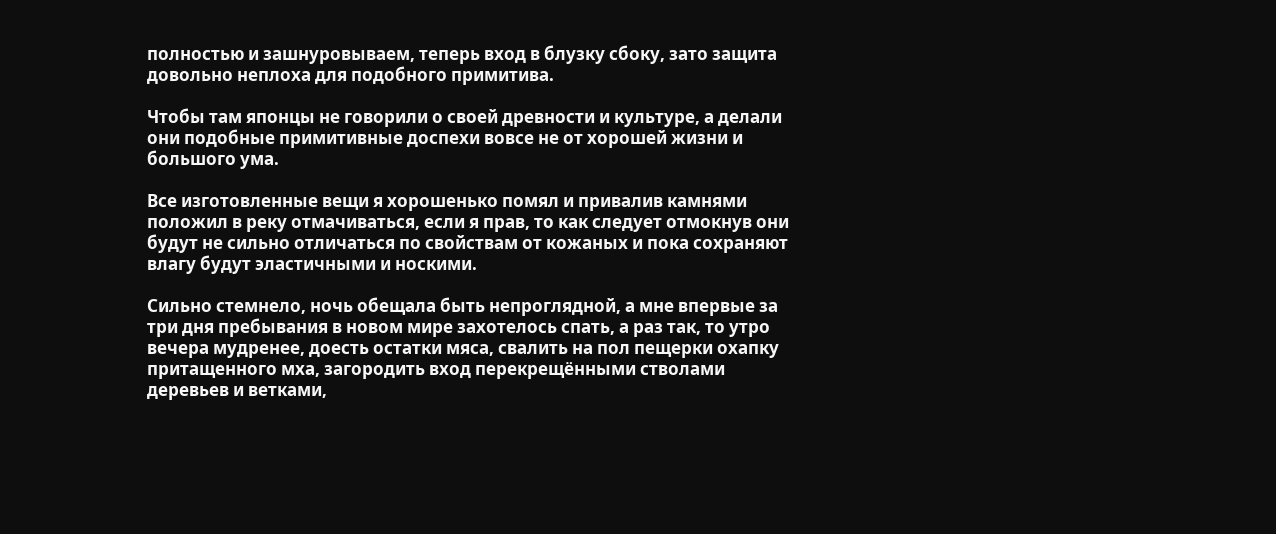полностью и зашнуровываем, теперь вход в блузку сбоку, зато защита довольно неплоха для подобного примитива.

Чтобы там японцы не говорили о своей древности и культуре, а делали они подобные примитивные доспехи вовсе не от хорошей жизни и большого ума.

Все изготовленные вещи я хорошенько помял и привалив камнями положил в реку отмачиваться, если я прав, то как следует отмокнув они будут не сильно отличаться по свойствам от кожаных и пока сохраняют влагу будут эластичными и носкими.

Сильно стемнело, ночь обещала быть непроглядной, а мне впервые за три дня пребывания в новом мире захотелось спать, а раз так, то утро вечера мудренее, доесть остатки мяса, свалить на пол пещерки охапку притащенного мха, загородить вход перекрещёнными стволами деревьев и ветками,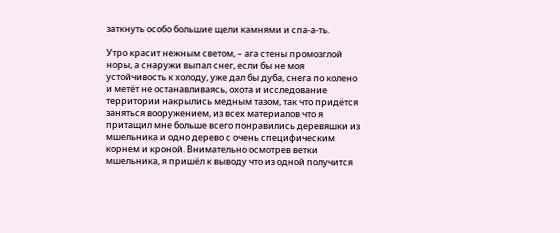заткнуть особо большие щели камнями и спа-а-ть.

Утро красит нежным светом, – ага стены промозглой норы, а снаружи выпал снег, если бы не моя устойчивость к холоду, уже дал бы дуба, снега по колено и метёт не останавливаясь, охота и исследование территории накрылись медным тазом, так что придётся заняться вооружением, из всех материалов что я притащил мне больше всего понравились деревяшки из мшельника и одно дерево с очень специфическим корнем и кроной. Внимательно осмотрев ветки мшельника, я пришёл к выводу что из одной получится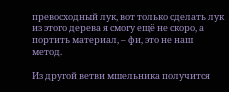превосходный лук, вот только сделать лук из этого дерева я смогу ещё не скоро, а портить материал, – фи, это не наш метод.

Из другой ветви мшельника получится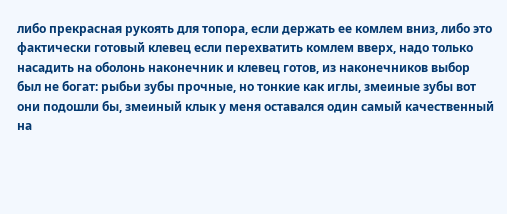либо прекрасная рукоять для топора, если держать ее комлем вниз, либо это фактически готовый клевец если перехватить комлем вверх, надо только насадить на оболонь наконечник и клевец готов, из наконечников выбор был не богат: рыбьи зубы прочные, но тонкие как иглы, змеиные зубы вот они подошли бы, змеиный клык у меня оставался один самый качественный на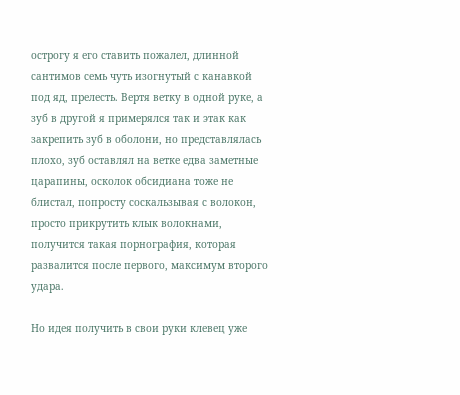острогу я его ставить пожалел, длинной сантимов семь чуть изогнутый с канавкой под яд, прелесть. Вертя ветку в одной руке, а зуб в другой я примерялся так и этак как закрепить зуб в оболони, но представлялась плохо, зуб оставлял на ветке едва заметные царапины, осколок обсидиана тоже не блистал, попросту соскальзывая с волокон, просто прикрутить клык волокнами, получится такая порнография, которая развалится после первого, максимум второго удара.

Но идея получить в свои руки клевец уже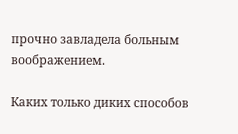прочно завладела больным воображением.

Каких только диких способов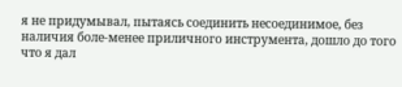я не придумывал, пытаясь соединить несоединимое, без наличия боле-менее приличного инструмента, дошло до того что я дал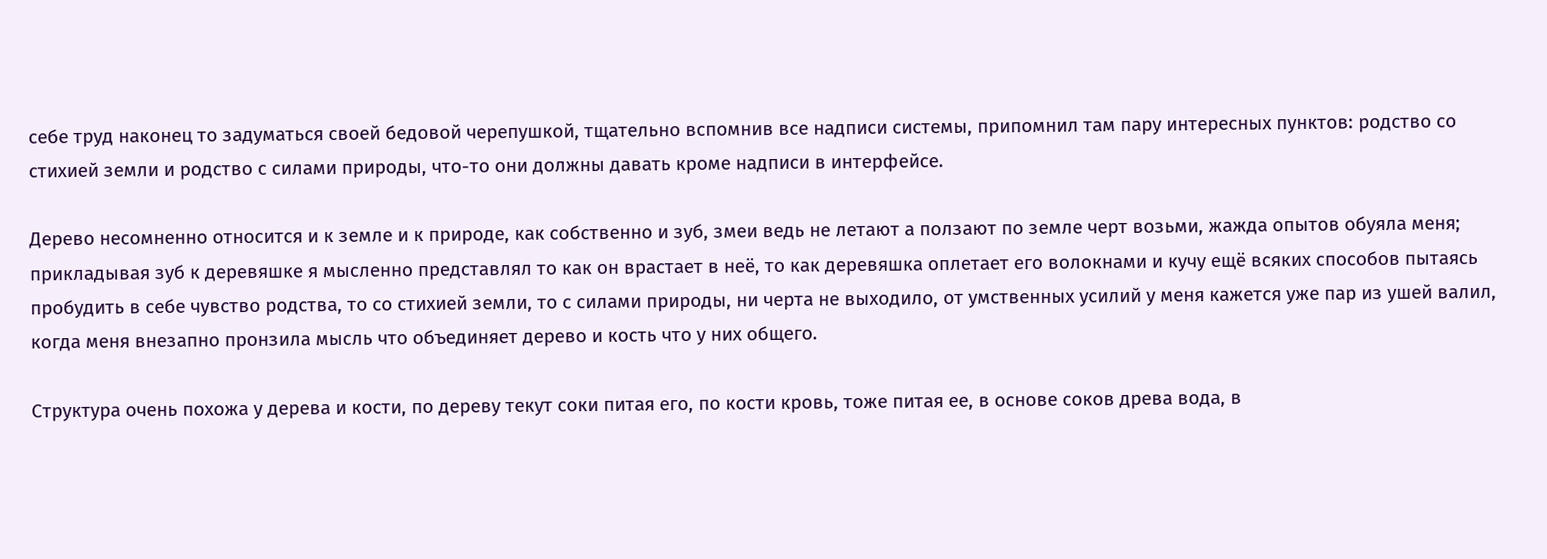себе труд наконец то задуматься своей бедовой черепушкой, тщательно вспомнив все надписи системы, припомнил там пару интересных пунктов: родство со стихией земли и родство с силами природы, что-то они должны давать кроме надписи в интерфейсе.

Дерево несомненно относится и к земле и к природе, как собственно и зуб, змеи ведь не летают а ползают по земле черт возьми, жажда опытов обуяла меня; прикладывая зуб к деревяшке я мысленно представлял то как он врастает в неё, то как деревяшка оплетает его волокнами и кучу ещё всяких способов пытаясь пробудить в себе чувство родства, то со стихией земли, то с силами природы, ни черта не выходило, от умственных усилий у меня кажется уже пар из ушей валил, когда меня внезапно пронзила мысль что объединяет дерево и кость что у них общего.

Структура очень похожа у дерева и кости, по дереву текут соки питая его, по кости кровь, тоже питая ее, в основе соков древа вода, в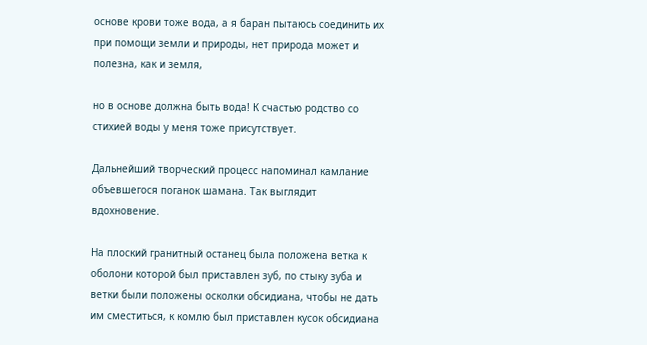основе крови тоже вода, а я баран пытаюсь соединить их при помощи земли и природы, нет природа может и полезна, как и земля,

но в основе должна быть вода! К счастью родство со стихией воды у меня тоже присутствует.

Дальнейший творческий процесс напоминал камлание объевшегося поганок шамана. Так выглядит вдохновение.

На плоский гранитный останец была положена ветка к оболони которой был приставлен зуб, по стыку зуба и ветки были положены осколки обсидиана, чтобы не дать им сместиться, к комлю был приставлен кусок обсидиана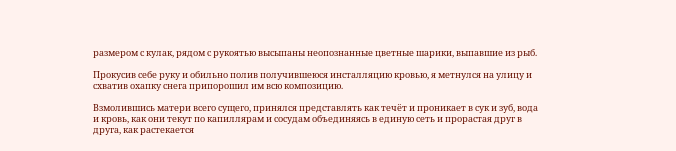размером с кулак, рядом с рукоятью высыпаны неопознанные цветные шарики, выпавшие из рыб.

Прокусив себе руку и обильно полив получившеюся инсталляцию кровью, я метнулся на улицу и схватив охапку снега припорошил им всю композицию.

Взмолившись матери всего сущего, принялся представлять как течёт и проникает в сук и зуб, вода и кровь, как они текут по капиллярам и сосудам объединяясь в единую сеть и прорастая друг в друга, как растекается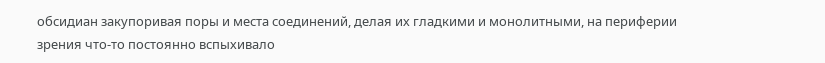обсидиан закупоривая поры и места соединений, делая их гладкими и монолитными, на периферии зрения что-то постоянно вспыхивало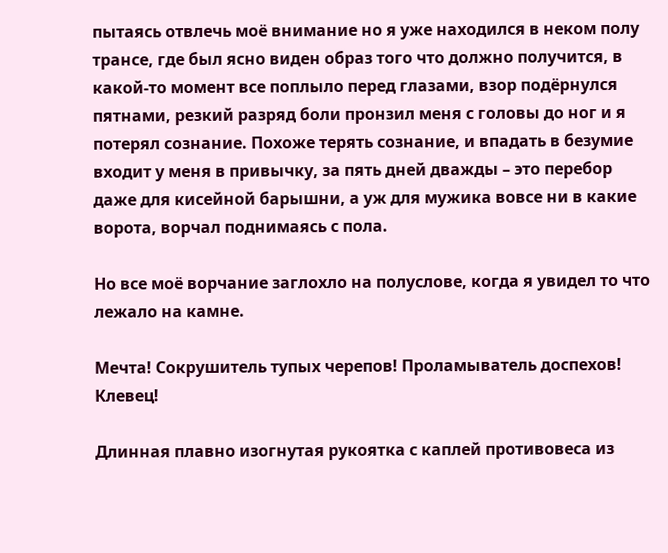пытаясь отвлечь моё внимание но я уже находился в неком полу трансе, где был ясно виден образ того что должно получится, в какой-то момент все поплыло перед глазами, взор подёрнулся пятнами, резкий разряд боли пронзил меня с головы до ног и я потерял сознание. Похоже терять сознание, и впадать в безумие входит у меня в привычку, за пять дней дважды – это перебор даже для кисейной барышни, а уж для мужика вовсе ни в какие ворота, ворчал поднимаясь с пола.

Но все моё ворчание заглохло на полуслове, когда я увидел то что лежало на камне.

Мечта! Сокрушитель тупых черепов! Проламыватель доспехов! Клевец!

Длинная плавно изогнутая рукоятка с каплей противовеса из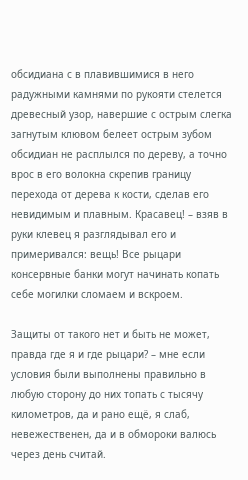обсидиана с в плавившимися в него радужными камнями по рукояти стелется древесный узор, навершие с острым слегка загнутым клювом белеет острым зубом обсидиан не расплылся по дереву, а точно врос в его волокна скрепив границу перехода от дерева к кости, сделав его невидимым и плавным. Красавец! – взяв в руки клевец я разглядывал его и примеривался: вещь! Все рыцари консервные банки могут начинать копать себе могилки сломаем и вскроем.

Защиты от такого нет и быть не может, правда где я и где рыцари? – мне если условия были выполнены правильно в любую сторону до них топать с тысячу километров, да и рано ещё, я слаб, невежественен, да и в обмороки валюсь через день считай.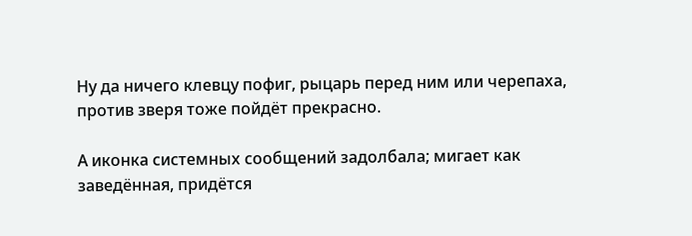Ну да ничего клевцу пофиг, рыцарь перед ним или черепаха, против зверя тоже пойдёт прекрасно.

А иконка системных сообщений задолбала; мигает как заведённая, придётся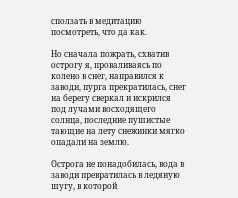сползать в медитацию посмотреть, что да как.

Но сначала пожрать, схватив острогу я, проваливаясь по колено в снег, направился к заводи, пурга прекратилась, снег на берегу сверкал и искрился под лучами восходящего солнца, последние пушистые тающие на лету снежинки мягко опадали на землю.

Острога не понадобилась, вода в заводи превратилась в ледяную шугу, в которой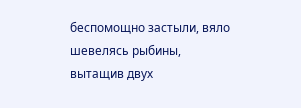беспомощно застыли, вяло шевелясь рыбины, вытащив двух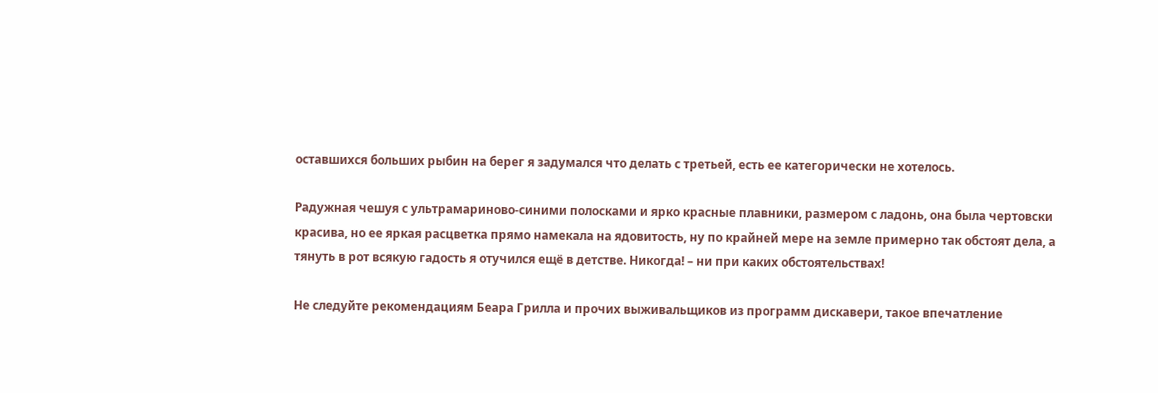оставшихся больших рыбин на берег я задумался что делать с третьей, есть ее категорически не хотелось.

Радужная чешуя с ультрамариново-синими полосками и ярко красные плавники, размером с ладонь, она была чертовски красива, но ее яркая расцветка прямо намекала на ядовитость, ну по крайней мере на земле примерно так обстоят дела, а тянуть в рот всякую гадость я отучился ещё в детстве. Никогда! – ни при каких обстоятельствах!

Не следуйте рекомендациям Беара Грилла и прочих выживальщиков из программ дискавери, такое впечатление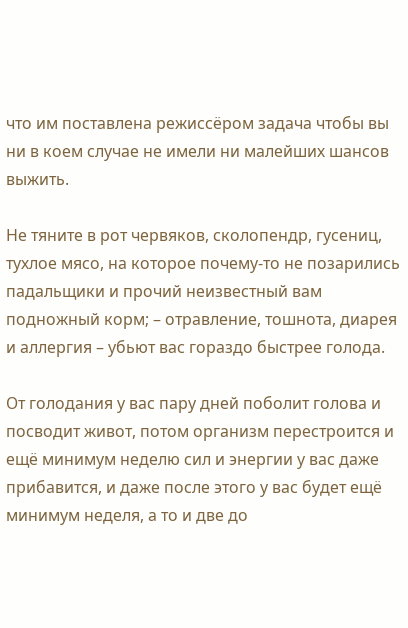что им поставлена режиссёром задача чтобы вы ни в коем случае не имели ни малейших шансов выжить.

Не тяните в рот червяков, сколопендр, гусениц, тухлое мясо, на которое почему-то не позарились падальщики и прочий неизвестный вам подножный корм; – отравление, тошнота, диарея и аллергия – убьют вас гораздо быстрее голода.

От голодания у вас пару дней поболит голова и посводит живот, потом организм перестроится и ещё минимум неделю сил и энергии у вас даже прибавится, и даже после этого у вас будет ещё минимум неделя, а то и две до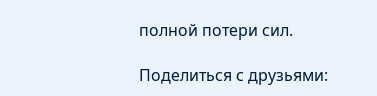полной потери сил.

Поделиться с друзьями: